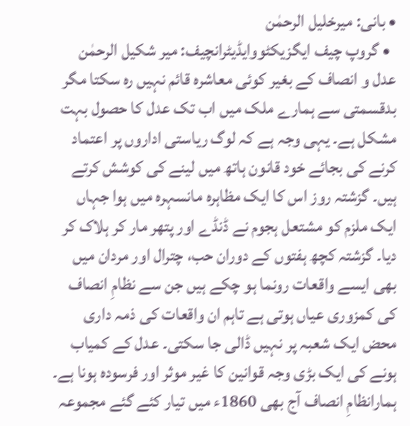• بانی: میرخلیل الرحمٰن
  • گروپ چیف ایگزیکٹووایڈیٹرانچیف: میر شکیل الرحمٰن
عدل و انصاف کے بغیر کوئی معاشرہ قائم نہیں رہ سکتا مگر بدقسمتی سے ہمارے ملک میں اب تک عدل کا حصول بہت مشکل ہے۔ یہی وجہ ہے کہ لوگ ریاستی اداروں پر اعتماد کرنے کی بجائے خود قانون ہاتھ میں لینے کی کوشش کرتے ہیں۔ گزشتہ روز اس کا ایک مظاہرہ مانسہرہ میں ہوا جہاں ایک ملزم کو مشتعل ہجوم نے ڈنڈے اور پتھر مار کر ہلاک کر دیا۔ گزشتہ کچھ ہفتوں کے دوران حب، چترال اور مردان میں بھی ایسے واقعات رونما ہو چکے ہیں جن سے نظامِ انصاف کی کمزوری عیاں ہوتی ہے تاہم ان واقعات کی ذمہ داری محض ایک شعبہ پر نہیں ڈالی جا سکتی۔ عدل کے کمیاب ہونے کی ایک بڑی وجہ قوانین کا غیر موثر اور فرسودہ ہونا ہے۔ ہمارانظامِ انصاف آج بھی 1860ء میں تیار کئے گئے مجموعہ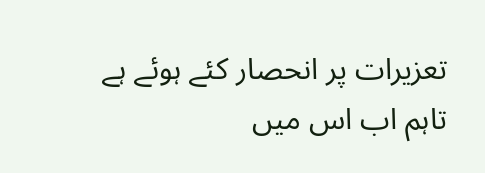تعزیرات پر انحصار کئے ہوئے ہے تاہم اب اس میں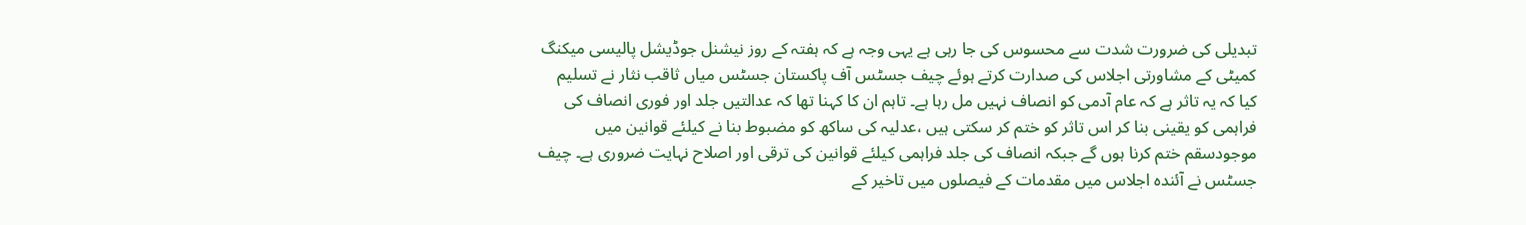تبدیلی کی ضرورت شدت سے محسوس کی جا رہی ہے یہی وجہ ہے کہ ہفتہ کے روز نیشنل جوڈیشل پالیسی میکنگ کمیٹی کے مشاورتی اجلاس کی صدارت کرتے ہوئے چیف جسٹس آف پاکستان جسٹس میاں ثاقب نثار نے تسلیم کیا کہ یہ تاثر ہے کہ عام آدمی کو انصاف نہیں مل رہا ہے۔ تاہم ان کا کہنا تھا کہ عدالتیں جلد اور فوری انصاف کی فراہمی کو یقینی بنا کر اس تاثر کو ختم کر سکتی ہیں ،عدلیہ کی ساکھ کو مضبوط بنا نے کیلئے قوانین میں موجودسقم ختم کرنا ہوں گے جبکہ انصاف کی جلد فراہمی کیلئے قوانین کی ترقی اور اصلاح نہایت ضروری ہے۔ چیف جسٹس نے آئندہ اجلاس میں مقدمات کے فیصلوں میں تاخیر کے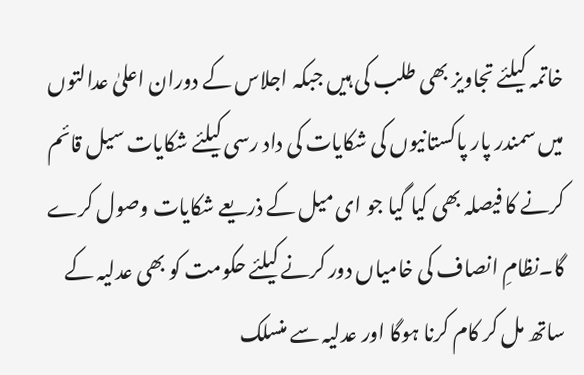خاتمہ کیلئے تجاویز بھی طلب کی ہیں جبکہ اجلاس کے دوران اعلیٰ عدالتوں میں سمندر پار پاکستانیوں کی شکایات کی داد رسی کیلئے شکایات سیل قائم کرنے کا فیصلہ بھی کیا گیا جو ای میل کے ذریعے شکایات وصول کرے گا۔نظامِ انصاف کی خامیاں دور کرنے کیلئے حکومت کو بھی عدلیہ کے ساتھ مل کر کام کرنا ہوگا اور عدلیہ سے منسلک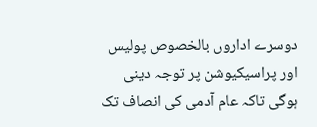دوسرے اداروں بالخصوص پولیس اور پراسیکیوشن پر توجہ دینی ہوگی تاکہ عام آدمی کی انصاف تک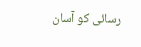رسائی کو آسان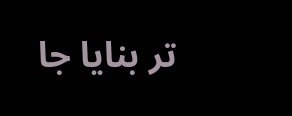تر بنایا جا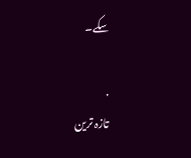سکے۔

.
تازہ ترین